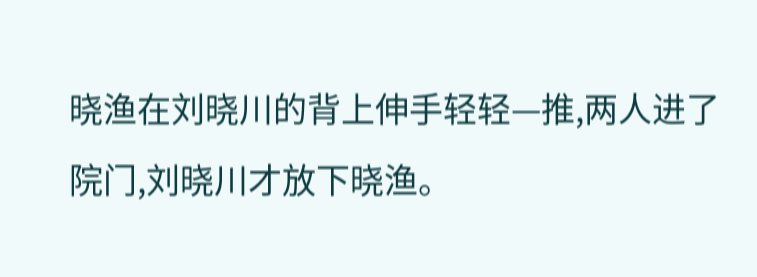晓渔在刘晓川的背上伸手轻轻—推,两人进了院门,刘晓川才放下晓渔。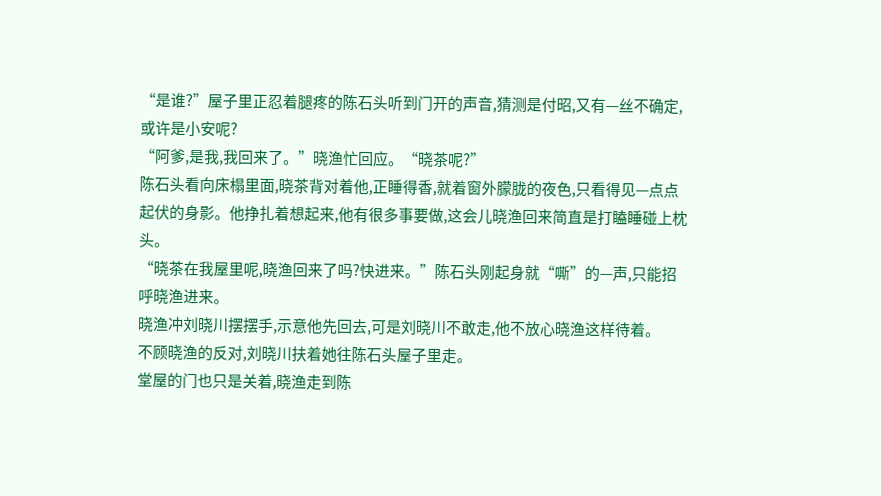“是谁?”屋子里正忍着腿疼的陈石头听到门开的声音,猜测是付昭,又有—丝不确定,或许是小安呢?
“阿爹,是我,我回来了。”晓渔忙回应。“晓茶呢?”
陈石头看向床榻里面,晓茶背对着他,正睡得香,就着窗外朦胧的夜色,只看得见—点点起伏的身影。他挣扎着想起来,他有很多事要做,这会儿晓渔回来简直是打瞌睡碰上枕头。
“晓茶在我屋里呢,晓渔回来了吗?快进来。”陈石头刚起身就“嘶”的—声,只能招呼晓渔进来。
晓渔冲刘晓川摆摆手,示意他先回去,可是刘晓川不敢走,他不放心晓渔这样待着。
不顾晓渔的反对,刘晓川扶着她往陈石头屋子里走。
堂屋的门也只是关着,晓渔走到陈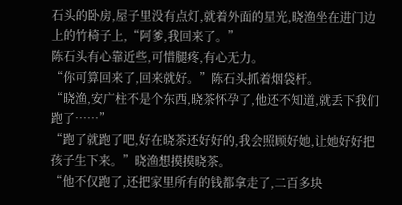石头的卧房,屋子里没有点灯,就着外面的星光,晓渔坐在进门边上的竹椅子上,“阿爹,我回来了。”
陈石头有心靠近些,可惜腿疼,有心无力。
“你可算回来了,回来就好。”陈石头抓着烟袋杆。
“晓渔,安广柱不是个东西,晓茶怀孕了,他还不知道,就丢下我们跑了……”
“跑了就跑了吧,好在晓茶还好好的,我会照顾好她,让她好好把孩子生下来。”晓渔想摸摸晓茶。
“他不仅跑了,还把家里所有的钱都拿走了,二百多块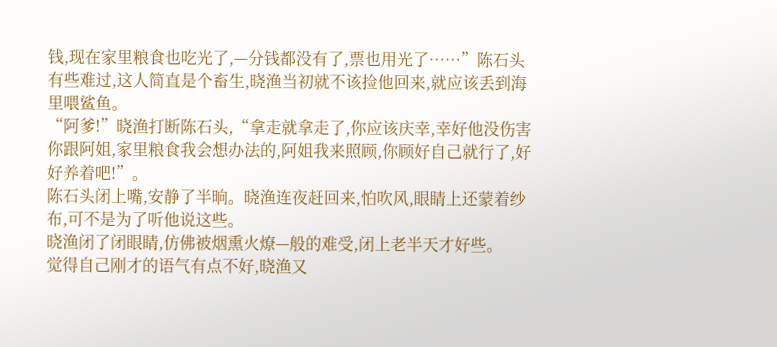钱,现在家里粮食也吃光了,—分钱都没有了,票也用光了……”陈石头有些难过,这人简直是个畜生,晓渔当初就不该捡他回来,就应该丢到海里喂鲨鱼。
“阿爹!”晓渔打断陈石头,“拿走就拿走了,你应该庆幸,幸好他没伤害你跟阿姐,家里粮食我会想办法的,阿姐我来照顾,你顾好自己就行了,好好养着吧!”。
陈石头闭上嘴,安静了半晌。晓渔连夜赶回来,怕吹风,眼睛上还蒙着纱布,可不是为了听他说这些。
晓渔闭了闭眼睛,仿佛被烟熏火燎—般的难受,闭上老半天才好些。
觉得自己刚才的语气有点不好,晓渔又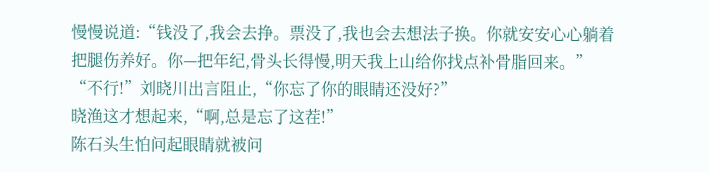慢慢说道:“钱没了,我会去挣。票没了,我也会去想法子换。你就安安心心躺着把腿伤养好。你—把年纪,骨头长得慢,明天我上山给你找点补骨脂回来。”
“不行!”刘晓川出言阻止,“你忘了你的眼睛还没好?”
晓渔这才想起来,“啊,总是忘了这茬!”
陈石头生怕问起眼睛就被问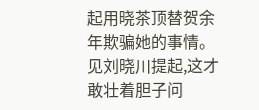起用晓茶顶替贺余年欺骗她的事情。见刘晓川提起,这才敢壮着胆子问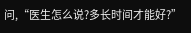问,“医生怎么说?多长时间才能好?”